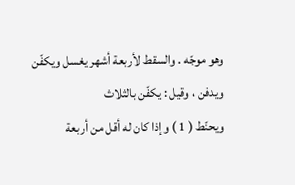وهو موجّه . والسقط لأربعة أشهر يغسل ويكفّن ويدفن ، وقيل : يكفّن بالثلاث
ويحنّط ( 1 ) وإذا كان له أقل من أربعة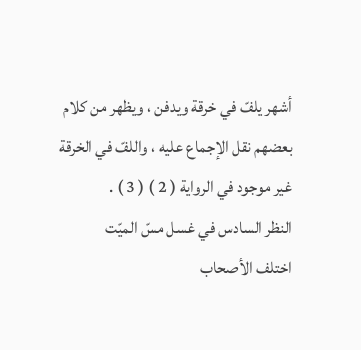أشهر يلفّ في خرقة ويدفن ، ويظهر من كلام
بعضهم نقل الإجماع عليه ، واللفّ في الخرقة غير موجود في الرواية ( 2 ) ( 3 ) .
النظر السادس في غسل مسّ الميّت
اختلف الأصحاب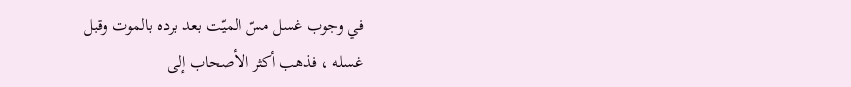في وجوب غسل مسّ الميّت بعد برده بالموت وقبل
غسله ، فذهب أكثر الأصحاب إلى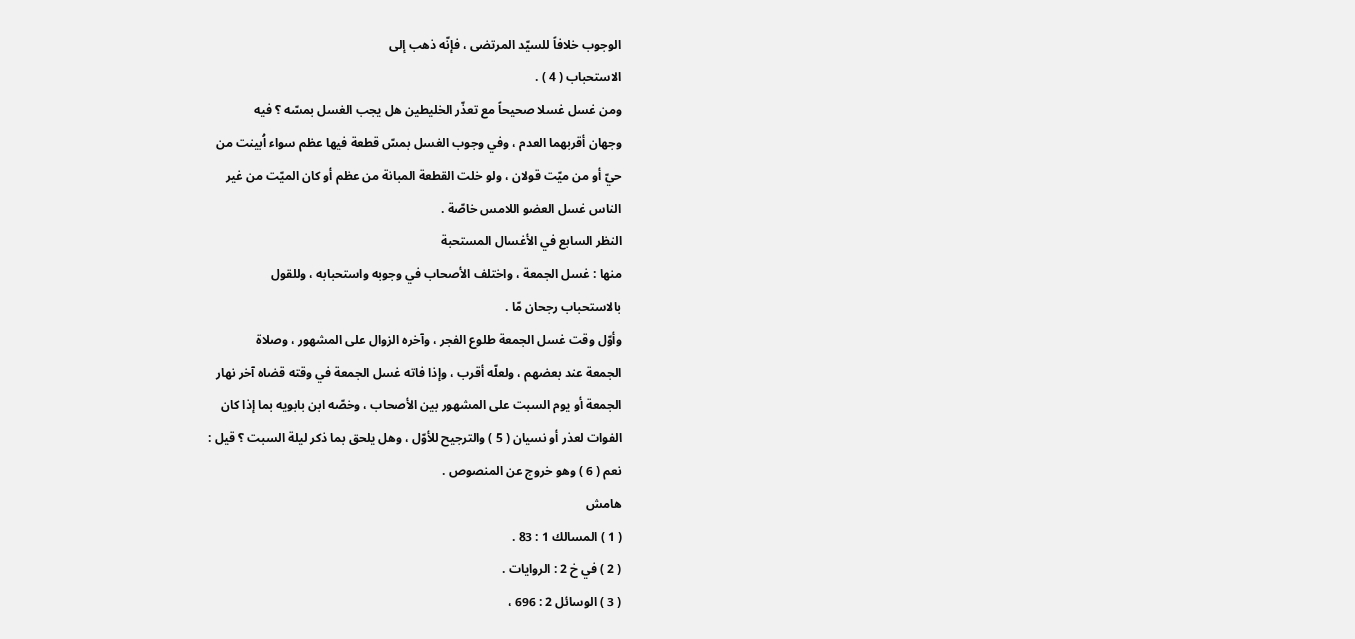الوجوب خلافاً للسيّد المرتضى ، فإنّه ذهب إلى
الاستحباب ( 4 ) .
ومن غسل غسلا صحيحاً مع تعذّر الخليطين هل يجب الغسل بمسّه ؟ فيه
وجهان أقربهما العدم ، وفي وجوب الغسل بمسّ قطعة فيها عظم سواء اُبينت من
حيّ أو من ميّت قولان ، ولو خلت القطعة المبانة من عظم أو كان الميّت من غير
الناس غسل العضو اللامس خاصّة .
النظر السابع في الأغسال المستحبة
منها : غسل الجمعة ، واختلف الأصحاب في وجوبه واستحبابه ، وللقول
بالاستحباب رجحان مّا .
وأوّل وقت غسل الجمعة طلوع الفجر ، وآخره الزوال على المشهور ، وصلاة
الجمعة عند بعضهم ، ولعلّه أقرب ، وإذا فاته غسل الجمعة في وقته قضاه آخر نهار
الجمعة أو يوم السبت على المشهور بين الأصحاب ، وخصّه ابن بابويه بما إذا كان
الفوات لعذر أو نسيان ( 5 ) والترجيح للأوّل ، وهل يلحق بما ذكر ليلة السبت ؟ قيل :
نعم ( 6 ) وهو خروج عن المنصوص .
هامش
( 1 ) المسالك 1 : 83 .
( 2 ) في خ 2 : الروايات .
( 3 ) الوسائل 2 : 696 ،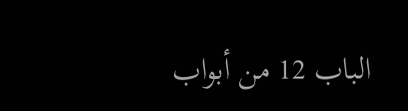الباب 12 من أبواب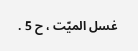غسل الميّت ، ح 5 .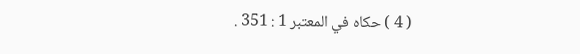( 4 ) حكاه في المعتبر 1 : 351 .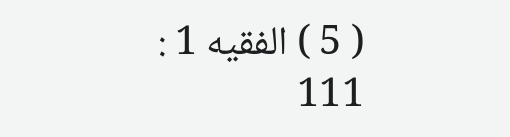( 5 ) الفقيه 1 : 111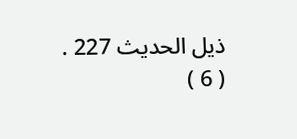ذيل الحديث 227 .
( 6 )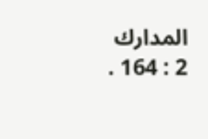المدارك 2 : 164 .